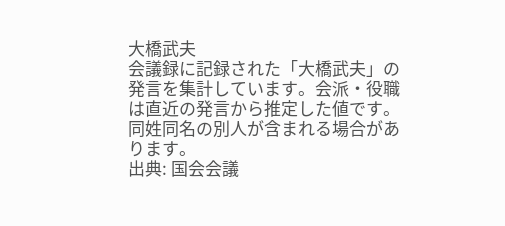大橋武夫
会議録に記録された「大橋武夫」の発言を集計しています。会派・役職は直近の発言から推定した値です。同姓同名の別人が含まれる場合があります。
出典: 国会会議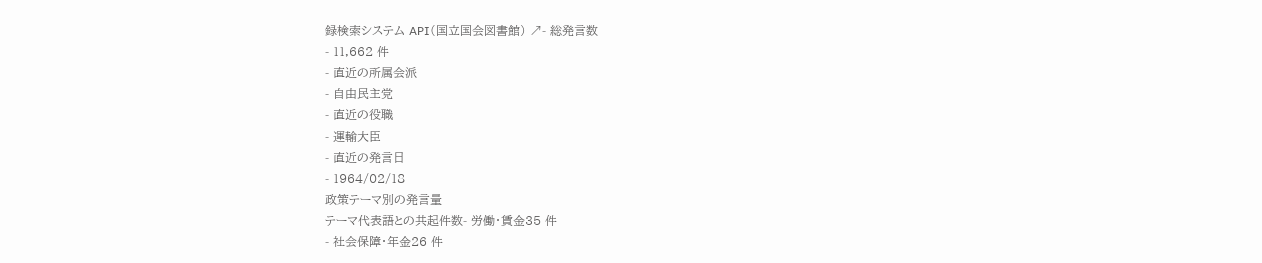録検索システム API(国立国会図書館) ↗- 総発言数
- 11,662 件
- 直近の所属会派
- 自由民主党
- 直近の役職
- 運輸大臣
- 直近の発言日
- 1964/02/18
政策テーマ別の発言量
テーマ代表語との共起件数- 労働・賃金35 件
- 社会保障・年金26 件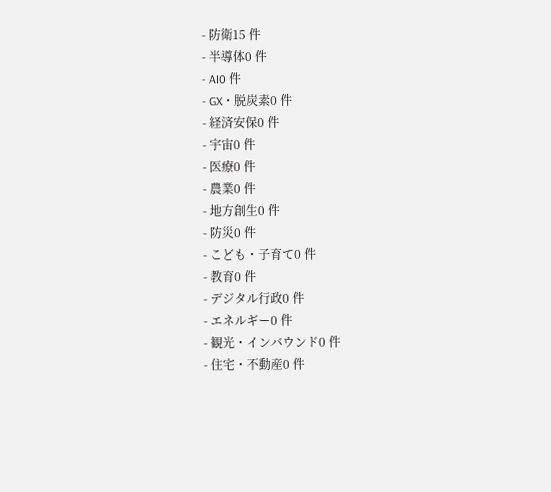- 防衛15 件
- 半導体0 件
- AI0 件
- GX・脱炭素0 件
- 経済安保0 件
- 宇宙0 件
- 医療0 件
- 農業0 件
- 地方創生0 件
- 防災0 件
- こども・子育て0 件
- 教育0 件
- デジタル行政0 件
- エネルギー0 件
- 観光・インバウンド0 件
- 住宅・不動産0 件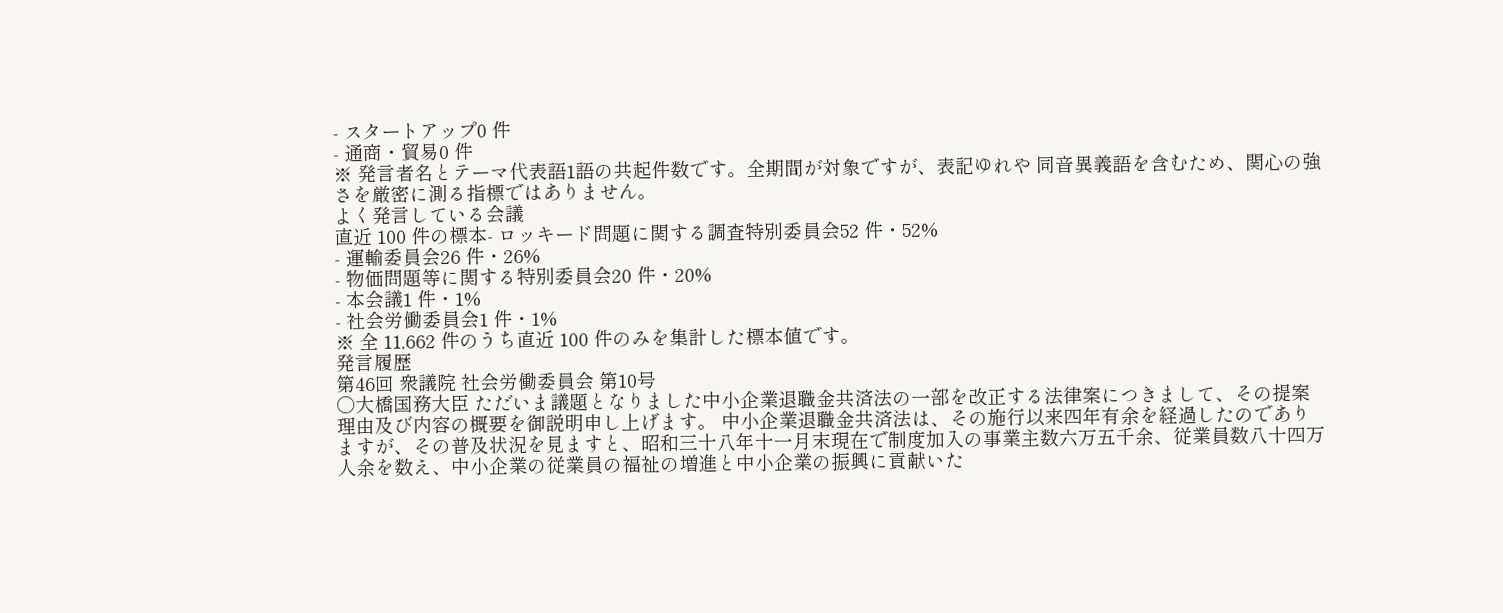- スタートアップ0 件
- 通商・貿易0 件
※ 発言者名とテーマ代表語1語の共起件数です。全期間が対象ですが、表記ゆれや 同音異義語を含むため、関心の強さを厳密に測る指標ではありません。
よく発言している会議
直近 100 件の標本- ロッキード問題に関する調査特別委員会52 件・52%
- 運輸委員会26 件・26%
- 物価問題等に関する特別委員会20 件・20%
- 本会議1 件・1%
- 社会労働委員会1 件・1%
※ 全 11,662 件のうち直近 100 件のみを集計した標本値です。
発言履歴
第46回 衆議院 社会労働委員会 第10号
○大橋国務大臣 ただいま議題となりました中小企業退職金共済法の一部を改正する法律案につきまして、その提案理由及び内容の概要を御説明申し上げます。 中小企業退職金共済法は、その施行以来四年有余を経過したのでありますが、その普及状況を見ますと、昭和三十八年十一月末現在で制度加入の事業主数六万五千余、従業員数八十四万人余を数え、中小企業の従業員の福祉の増進と中小企業の振興に貢献いた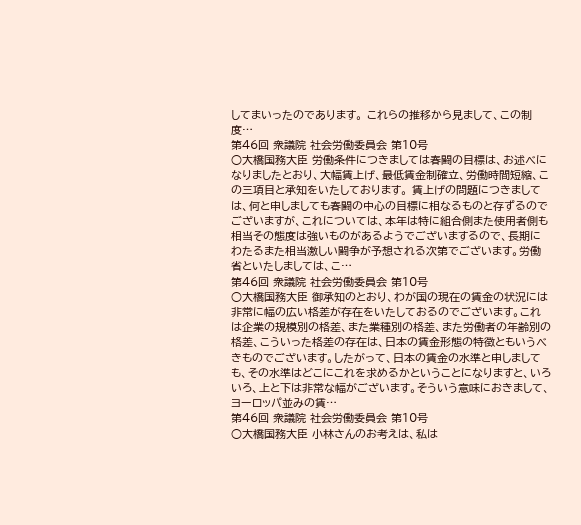してまいったのであります。 これらの推移から見まして、この制度…
第46回 衆議院 社会労働委員会 第10号
○大橋国務大臣 労働条件につきましては春闘の目標は、お述べになりましたとおり、大幅賃上げ、最低賃金制確立、労働時間短縮、この三項目と承知をいたしております。 賃上げの問題につきましては、何と申しましても春闘の中心の目標に相なるものと存ずるのでございますが、これについては、本年は特に組合側また使用者側も相当その態度は強いものがあるようでございまするので、長期にわたるまた相当激しい闘争が予想される次第でございます。労働省といたしましては、こ…
第46回 衆議院 社会労働委員会 第10号
○大橋国務大臣 御承知のとおり、わが国の現在の賃金の状況には非常に幅の広い格差が存在をいたしておるのでございます。これは企業の規模別の格差、また業種別の格差、また労働者の年齢別の格差、こういった格差の存在は、日本の賃金形態の特徴ともいうべきものでございます。したがって、日本の賃金の水準と申しましても、その水準はどこにこれを求めるかということになりますと、いろいろ、上と下は非常な幅がございます。そういう意味におきまして、ヨーロッパ並みの賃…
第46回 衆議院 社会労働委員会 第10号
○大橋国務大臣 小林さんのお考えは、私は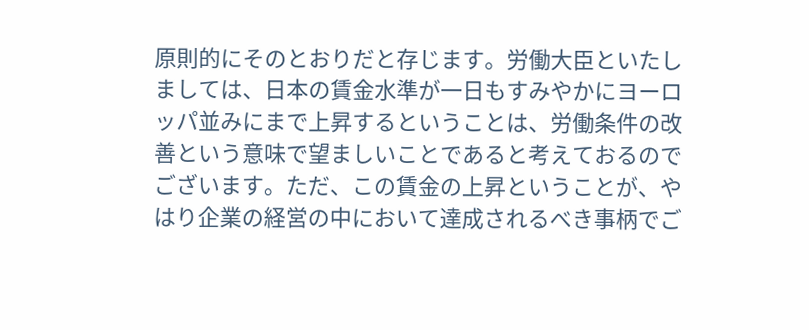原則的にそのとおりだと存じます。労働大臣といたしましては、日本の賃金水準が一日もすみやかにヨーロッパ並みにまで上昇するということは、労働条件の改善という意味で望ましいことであると考えておるのでございます。ただ、この賃金の上昇ということが、やはり企業の経営の中において達成されるべき事柄でご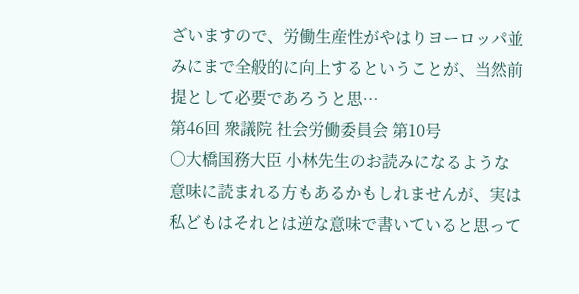ざいますので、労働生産性がやはりヨーロッパ並みにまで全般的に向上するということが、当然前提として必要であろうと思…
第46回 衆議院 社会労働委員会 第10号
○大橋国務大臣 小林先生のお読みになるような意味に読まれる方もあるかもしれませんが、実は私どもはそれとは逆な意味で書いていると思って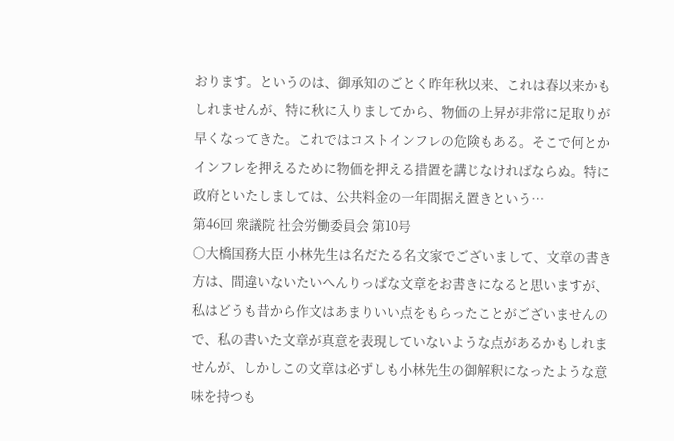おります。というのは、御承知のごとく昨年秋以来、これは春以来かもしれませんが、特に秋に入りましてから、物価の上昇が非常に足取りが早くなってきた。これではコストインフレの危険もある。そこで何とかインフレを押えるために物価を押える措置を講じなければならぬ。特に政府といたしましては、公共料金の一年間据え置きという…
第46回 衆議院 社会労働委員会 第10号
○大橋国務大臣 小林先生は名だたる名文家でございまして、文章の書き方は、間違いないたいへんりっぱな文章をお書きになると思いますが、私はどうも昔から作文はあまりいい点をもらったことがございませんので、私の書いた文章が真意を表現していないような点があるかもしれませんが、しかしこの文章は必ずしも小林先生の御解釈になったような意味を持つも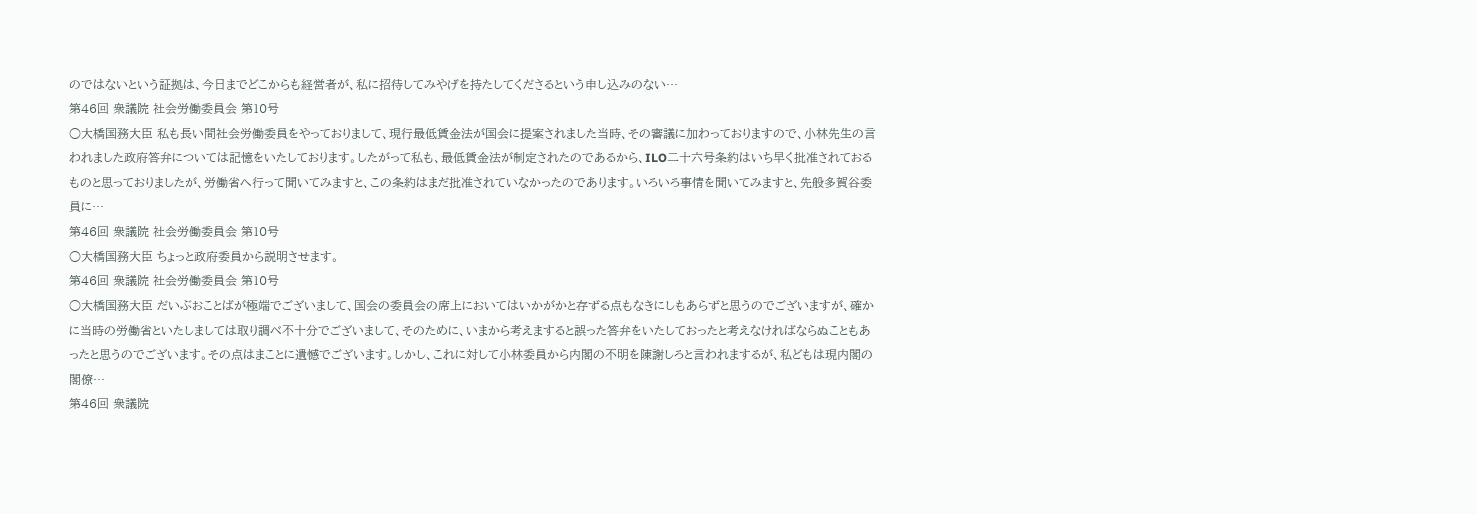のではないという証拠は、今日までどこからも経営者が、私に招待してみやげを持たしてくださるという申し込みのない…
第46回 衆議院 社会労働委員会 第10号
○大橋国務大臣 私も長い間社会労働委員をやっておりまして、現行最低賃金法が国会に提案されました当時、その審議に加わっておりますので、小林先生の言われました政府答弁については記憶をいたしております。したがって私も、最低賃金法が制定されたのであるから、ILO二十六号条約はいち早く批准されておるものと思っておりましたが、労働省へ行って聞いてみますと、この条約はまだ批准されていなかったのであります。いろいろ事情を聞いてみますと、先般多賀谷委員に…
第46回 衆議院 社会労働委員会 第10号
○大橋国務大臣 ちょっと政府委員から説明させます。
第46回 衆議院 社会労働委員会 第10号
○大橋国務大臣 だいぶおことばが極端でございまして、国会の委員会の席上においてはいかがかと存ずる点もなきにしもあらずと思うのでございますが、確かに当時の労働省といたしましては取り調べ不十分でございまして、そのために、いまから考えますると誤った答弁をいたしておったと考えなければならぬこともあったと思うのでございます。その点はまことに遺憾でございます。しかし、これに対して小林委員から内閣の不明を陳謝しろと言われまするが、私どもは現内閣の閣僚…
第46回 衆議院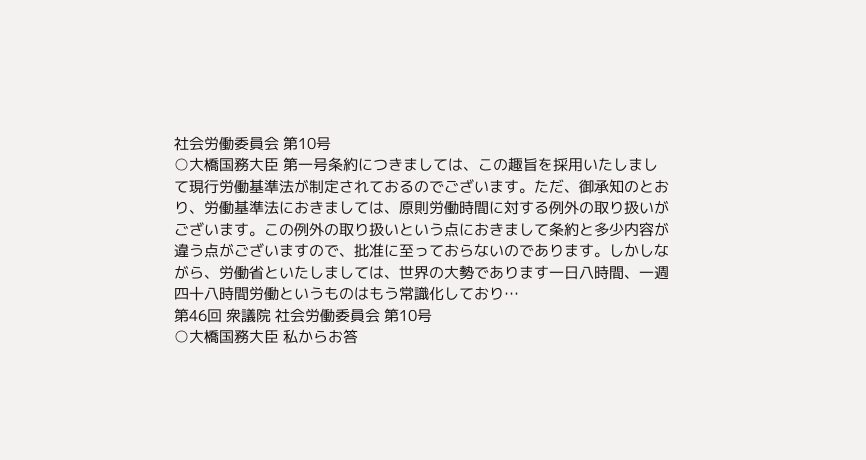社会労働委員会 第10号
○大橋国務大臣 第一号条約につきましては、この趣旨を採用いたしまして現行労働基準法が制定されておるのでございます。ただ、御承知のとおり、労働基準法におきましては、原則労働時間に対する例外の取り扱いがございます。この例外の取り扱いという点におきまして条約と多少内容が違う点がございますので、批准に至っておらないのであります。しかしながら、労働省といたしましては、世界の大勢であります一日八時間、一週四十八時間労働というものはもう常識化しており…
第46回 衆議院 社会労働委員会 第10号
○大橋国務大臣 私からお答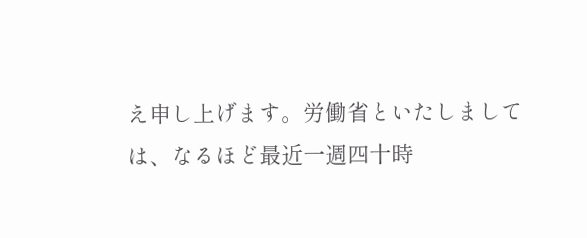え申し上げます。労働省といたしましては、なるほど最近一週四十時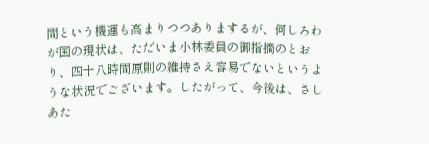間という機運も高まりつつありまするが、何しろわが国の現状は、ただいま小林委員の御指摘のとおり、四十八時間原則の維持さえ容易でないというような状況でございます。したがって、今後は、さしあた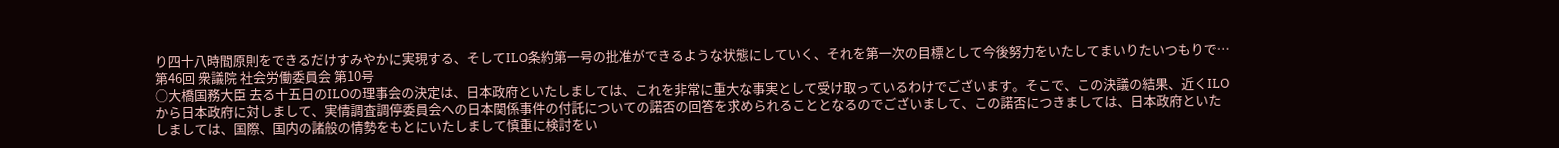り四十八時間原則をできるだけすみやかに実現する、そしてILO条約第一号の批准ができるような状態にしていく、それを第一次の目標として今後努力をいたしてまいりたいつもりで…
第46回 衆議院 社会労働委員会 第10号
○大橋国務大臣 去る十五日のILOの理事会の決定は、日本政府といたしましては、これを非常に重大な事実として受け取っているわけでございます。そこで、この決議の結果、近くILOから日本政府に対しまして、実情調査調停委員会への日本関係事件の付託についての諾否の回答を求められることとなるのでございまして、この諾否につきましては、日本政府といたしましては、国際、国内の諸般の情勢をもとにいたしまして慎重に検討をい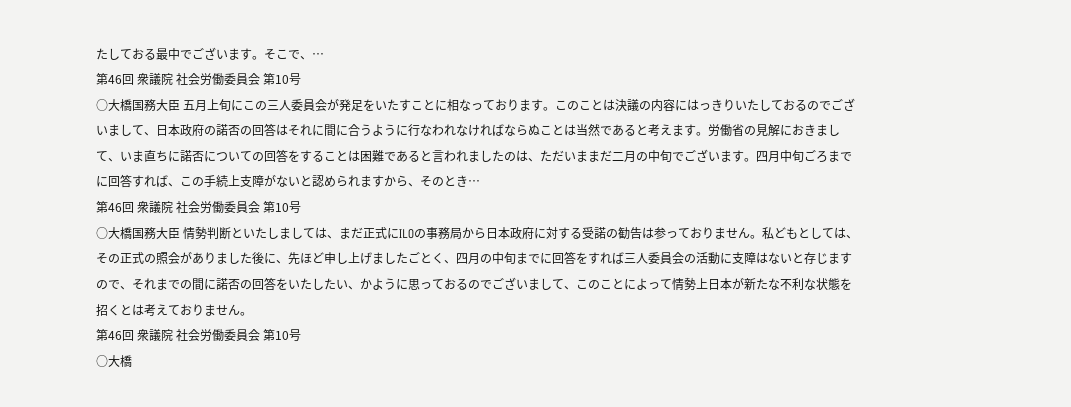たしておる最中でございます。そこで、…
第46回 衆議院 社会労働委員会 第10号
○大橋国務大臣 五月上旬にこの三人委員会が発足をいたすことに相なっております。このことは決議の内容にはっきりいたしておるのでございまして、日本政府の諾否の回答はそれに間に合うように行なわれなければならぬことは当然であると考えます。労働省の見解におきまして、いま直ちに諾否についての回答をすることは困難であると言われましたのは、ただいままだ二月の中旬でございます。四月中旬ごろまでに回答すれば、この手続上支障がないと認められますから、そのとき…
第46回 衆議院 社会労働委員会 第10号
○大橋国務大臣 情勢判断といたしましては、まだ正式にILOの事務局から日本政府に対する受諾の勧告は参っておりません。私どもとしては、その正式の照会がありました後に、先ほど申し上げましたごとく、四月の中旬までに回答をすれば三人委員会の活動に支障はないと存じますので、それまでの間に諾否の回答をいたしたい、かように思っておるのでございまして、このことによって情勢上日本が新たな不利な状態を招くとは考えておりません。
第46回 衆議院 社会労働委員会 第10号
○大橋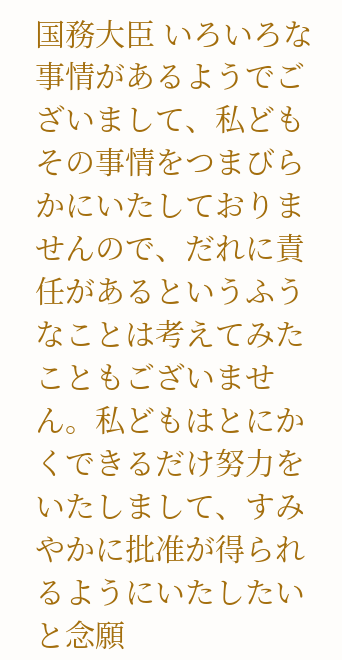国務大臣 いろいろな事情があるようでございまして、私どもその事情をつまびらかにいたしておりませんので、だれに責任があるというふうなことは考えてみたこともございません。私どもはとにかくできるだけ努力をいたしまして、すみやかに批准が得られるようにいたしたいと念願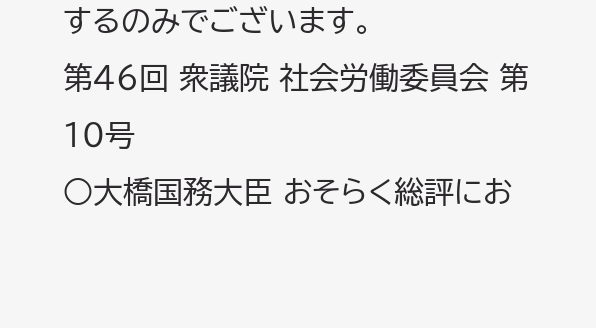するのみでございます。
第46回 衆議院 社会労働委員会 第10号
○大橋国務大臣 おそらく総評にお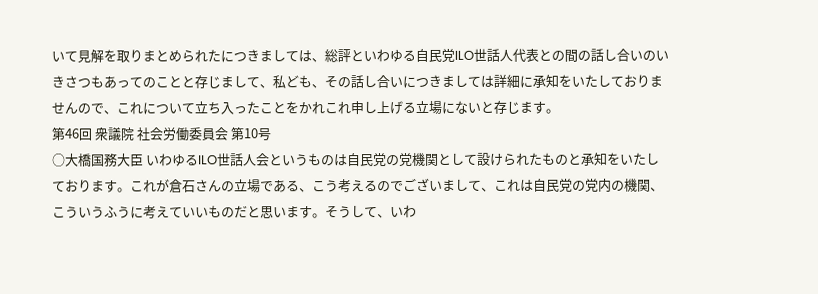いて見解を取りまとめられたにつきましては、総評といわゆる自民党ILO世話人代表との間の話し合いのいきさつもあってのことと存じまして、私ども、その話し合いにつきましては詳細に承知をいたしておりませんので、これについて立ち入ったことをかれこれ申し上げる立場にないと存じます。
第46回 衆議院 社会労働委員会 第10号
○大橋国務大臣 いわゆるILO世話人会というものは自民党の党機関として設けられたものと承知をいたしております。これが倉石さんの立場である、こう考えるのでございまして、これは自民党の党内の機関、こういうふうに考えていいものだと思います。そうして、いわ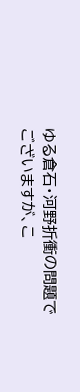ゆる倉石・河野折衝の問題でございますが、こ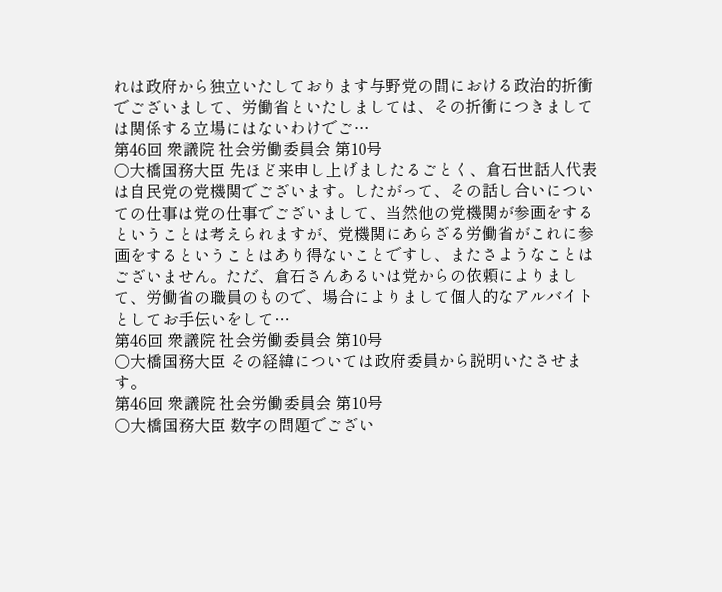れは政府から独立いたしております与野党の間における政治的折衝でございまして、労働省といたしましては、その折衝につきましては関係する立場にはないわけでご…
第46回 衆議院 社会労働委員会 第10号
○大橋国務大臣 先ほど来申し上げましたるごとく、倉石世話人代表は自民党の党機関でございます。したがって、その話し合いについての仕事は党の仕事でございまして、当然他の党機関が参画をするということは考えられますが、党機関にあらざる労働省がこれに参画をするということはあり得ないことですし、またさようなことはございません。ただ、倉石さんあるいは党からの依頼によりまして、労働省の職員のもので、場合によりまして個人的なアルバイトとしてお手伝いをして…
第46回 衆議院 社会労働委員会 第10号
○大橋国務大臣 その経緯については政府委員から説明いたさせます。
第46回 衆議院 社会労働委員会 第10号
○大橋国務大臣 数字の問題でござい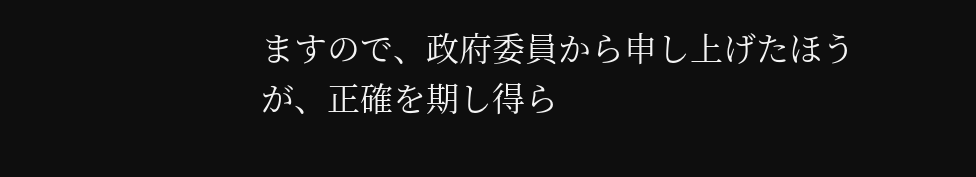ますので、政府委員から申し上げたほうが、正確を期し得ら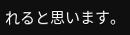れると思います。